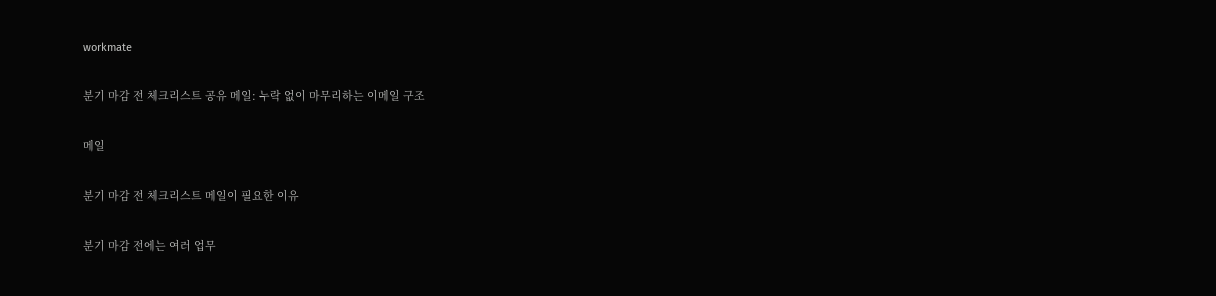workmate

분기 마감 전 체크리스트 공유 메일: 누락 없이 마무리하는 이메일 구조

메일

분기 마감 전 체크리스트 메일이 필요한 이유

분기 마감 전에는 여러 업무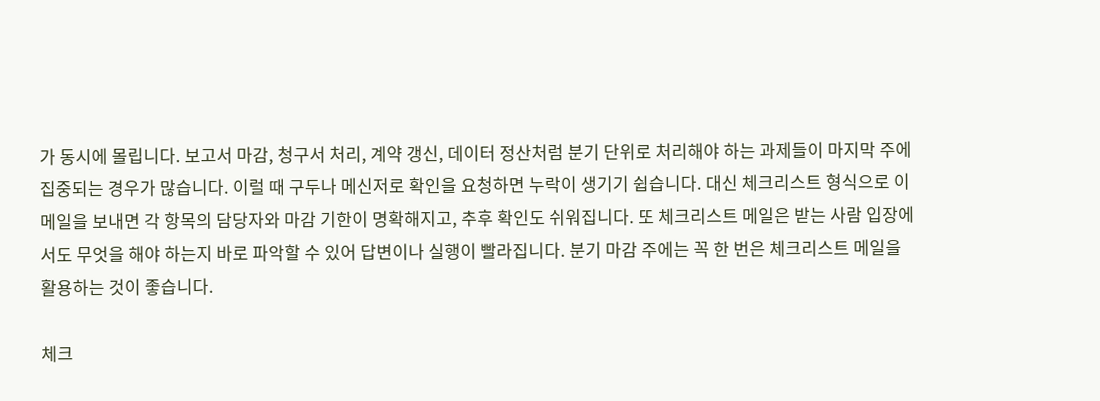가 동시에 몰립니다. 보고서 마감, 청구서 처리, 계약 갱신, 데이터 정산처럼 분기 단위로 처리해야 하는 과제들이 마지막 주에 집중되는 경우가 많습니다. 이럴 때 구두나 메신저로 확인을 요청하면 누락이 생기기 쉽습니다. 대신 체크리스트 형식으로 이메일을 보내면 각 항목의 담당자와 마감 기한이 명확해지고, 추후 확인도 쉬워집니다. 또 체크리스트 메일은 받는 사람 입장에서도 무엇을 해야 하는지 바로 파악할 수 있어 답변이나 실행이 빨라집니다. 분기 마감 주에는 꼭 한 번은 체크리스트 메일을 활용하는 것이 좋습니다.

체크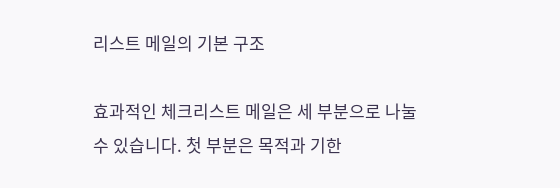리스트 메일의 기본 구조

효과적인 체크리스트 메일은 세 부분으로 나눌 수 있습니다. 첫 부분은 목적과 기한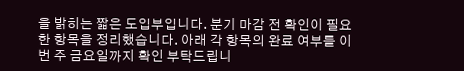을 밝히는 짧은 도입부입니다. 분기 마감 전 확인이 필요한 항목을 정리했습니다. 아래 각 항목의 완료 여부를 이번 주 금요일까지 확인 부탁드립니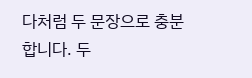다처럼 두 문장으로 충분합니다. 두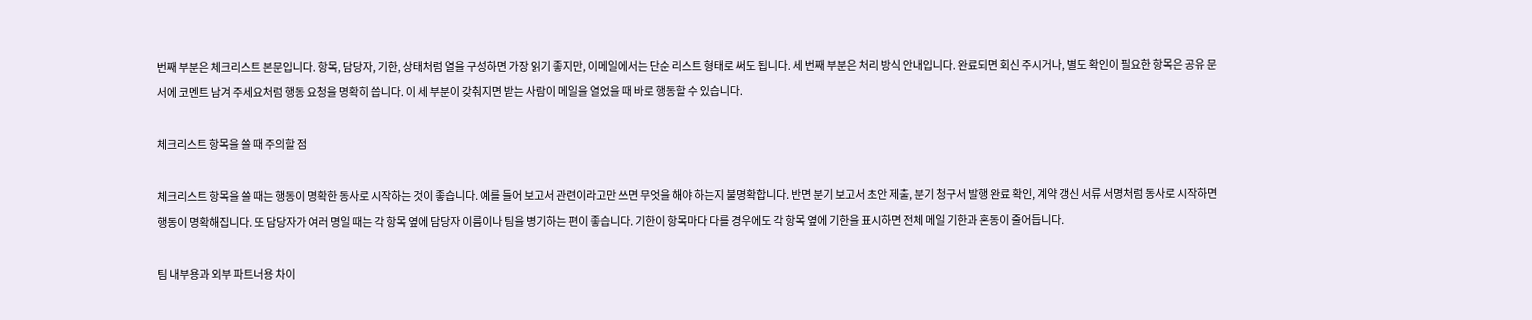번째 부분은 체크리스트 본문입니다. 항목, 담당자, 기한, 상태처럼 열을 구성하면 가장 읽기 좋지만, 이메일에서는 단순 리스트 형태로 써도 됩니다. 세 번째 부분은 처리 방식 안내입니다. 완료되면 회신 주시거나, 별도 확인이 필요한 항목은 공유 문서에 코멘트 남겨 주세요처럼 행동 요청을 명확히 씁니다. 이 세 부분이 갖춰지면 받는 사람이 메일을 열었을 때 바로 행동할 수 있습니다.

체크리스트 항목을 쓸 때 주의할 점

체크리스트 항목을 쓸 때는 행동이 명확한 동사로 시작하는 것이 좋습니다. 예를 들어 보고서 관련이라고만 쓰면 무엇을 해야 하는지 불명확합니다. 반면 분기 보고서 초안 제출, 분기 청구서 발행 완료 확인, 계약 갱신 서류 서명처럼 동사로 시작하면 행동이 명확해집니다. 또 담당자가 여러 명일 때는 각 항목 옆에 담당자 이름이나 팀을 병기하는 편이 좋습니다. 기한이 항목마다 다를 경우에도 각 항목 옆에 기한을 표시하면 전체 메일 기한과 혼동이 줄어듭니다.

팀 내부용과 외부 파트너용 차이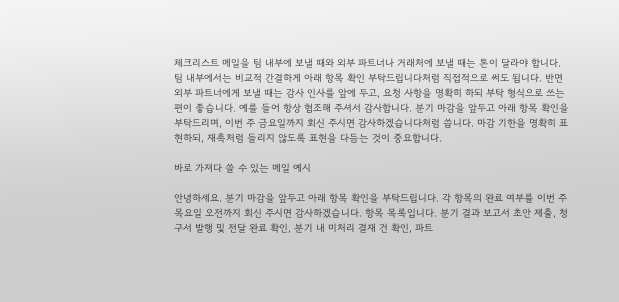체크리스트 메일을 팀 내부에 보낼 때와 외부 파트너나 거래처에 보낼 때는 톤이 달라야 합니다. 팀 내부에서는 비교적 간결하게 아래 항목 확인 부탁드립니다처럼 직접적으로 써도 됩니다. 반면 외부 파트너에게 보낼 때는 감사 인사를 앞에 두고, 요청 사항을 명확히 하되 부탁 형식으로 쓰는 편이 좋습니다. 예를 들어 항상 협조해 주셔서 감사합니다. 분기 마감을 앞두고 아래 항목 확인을 부탁드리며, 이번 주 금요일까지 회신 주시면 감사하겠습니다처럼 씁니다. 마감 기한을 명확히 표현하되, 재촉처럼 들리지 않도록 표현을 다듬는 것이 중요합니다.

바로 가져다 쓸 수 있는 메일 예시

안녕하세요. 분기 마감을 앞두고 아래 항목 확인을 부탁드립니다. 각 항목의 완료 여부를 이번 주 목요일 오전까지 회신 주시면 감사하겠습니다. 항목 목록입니다. 분기 결과 보고서 초안 제출, 청구서 발행 및 전달 완료 확인, 분기 내 미처리 결재 건 확인, 파트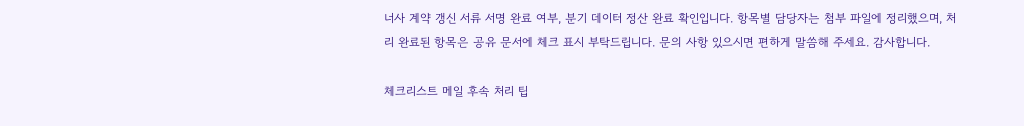너사 계약 갱신 서류 서명 완료 여부, 분기 데이터 정산 완료 확인입니다. 항목별 담당자는 첨부 파일에 정리했으며, 처리 완료된 항목은 공유 문서에 체크 표시 부탁드립니다. 문의 사항 있으시면 편하게 말씀해 주세요. 감사합니다.

체크리스트 메일 후속 처리 팁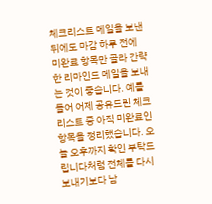체크리스트 메일을 보낸 뒤에도 마감 하루 전에 미완료 항목만 골라 간략한 리마인드 메일을 보내는 것이 좋습니다. 예를 들어 어제 공유드린 체크리스트 중 아직 미완료인 항목을 정리했습니다. 오늘 오후까지 확인 부탁드립니다처럼 전체를 다시 보내기보다 남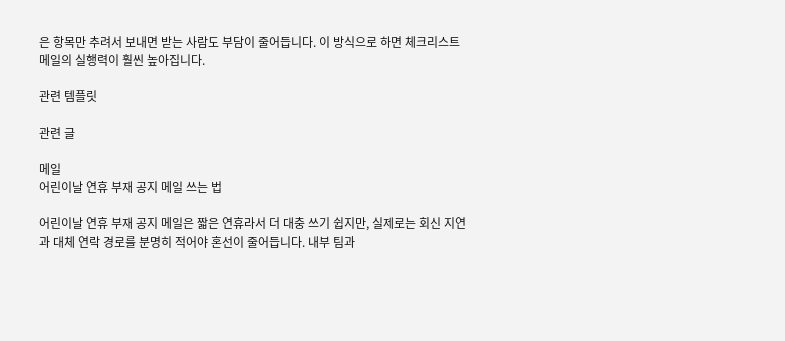은 항목만 추려서 보내면 받는 사람도 부담이 줄어듭니다. 이 방식으로 하면 체크리스트 메일의 실행력이 훨씬 높아집니다.

관련 템플릿

관련 글

메일
어린이날 연휴 부재 공지 메일 쓰는 법

어린이날 연휴 부재 공지 메일은 짧은 연휴라서 더 대충 쓰기 쉽지만, 실제로는 회신 지연과 대체 연락 경로를 분명히 적어야 혼선이 줄어듭니다. 내부 팀과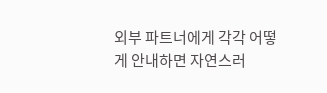외부 파트너에게 각각 어떻게 안내하면 자연스러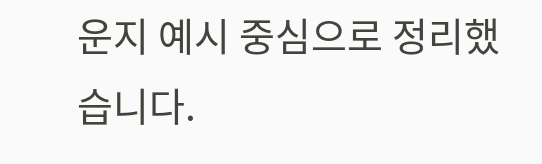운지 예시 중심으로 정리했습니다.